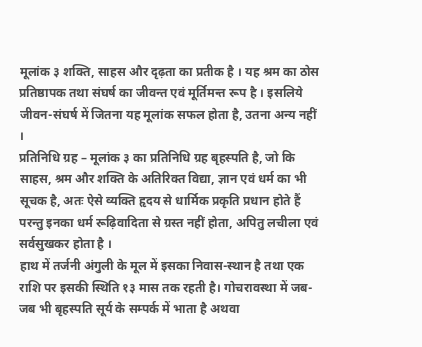मूलांक ३ शक्ति, साहस और दृढ़ता का प्रतीक है । यह श्रम का ठोस प्रतिष्ठापक तथा संघर्ष का जीवन्त एवं मूर्तिमन्त रूप है । इसलिये जीवन-संघर्ष में जितना यह मूलांक सफल होता है, उतना अन्य नहीं ।
प्रतिनिधि ग्रह – मूलांक ३ का प्रतिनिधि ग्रह बृहस्पति है, जो कि साहस, श्रम और शक्ति के अतिरिक्त विद्या, ज्ञान एवं धर्म का भी सूचक है, अतः ऐसे व्यक्ति हृदय से धार्मिक प्रकृति प्रधान होते हैं परन्तु इनका धर्म रूढ़िवादिता से ग्रस्त नहीं होता, अपितु लचीला एवं सर्वसुखकर होता है ।
हाथ में तर्जनी अंगुली के मूल में इसका निवास-स्थान है तथा एक राशि पर इसकी स्थिति १३ मास तक रहती है। गोचरावस्था में जब- जब भी बृहस्पति सूर्य के सम्पर्क में भाता है अथवा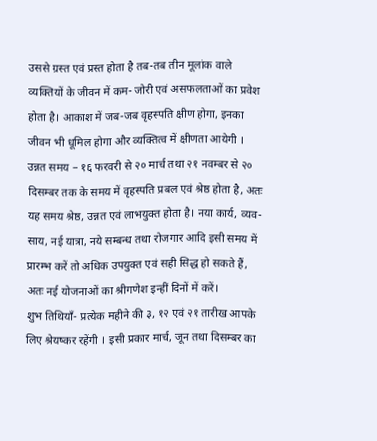उससे ग्रस्त एवं प्रस्त होता है तब-तब तीन मूलांक वाले व्यक्तियों के जीवन में कम- जोरी एवं असफलताओं का प्रवेश होता है। आकाश में जब-जब वृहस्पति क्षीण होगा, इनका जीवन भी धूमिल होगा और व्यक्तित्व में क्षीणता आयेगी ।
उन्नत समय – १६ फरवरी से २० मार्च तथा २१ नवम्बर से २० दिसम्बर तक के समय में वृहस्पति प्रबल एवं श्रेष्ठ होता है, अतः यह समय श्रेष्ठ, उन्नत एवं लाभयुक्त होता है। नया कार्य, व्यव- साय, नई यात्रा, नये सम्बन्ध तथा रोजगार आदि इसी समय में प्रारम्भ करें तो अधिक उपयुक्त एवं सही सिद्ध हो सकते हैं, अतः नई योजनाओं का श्रीगणेश इन्हीं दिनों में करें।
शुभ तिथियाँ- प्रत्येक महीने की ३, १२ एवं २१ तारीख आपके लिए श्रेयष्कर रहेंगी । इसी प्रकार मार्च, जून तथा दिसम्बर का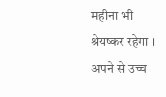महीना भी श्रेयष्कर रहेगा । अपने से उच्च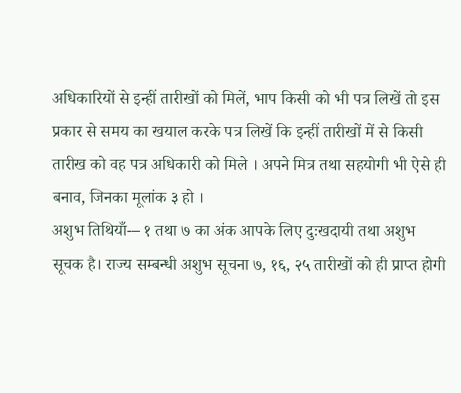अधिकारियों से इन्हीं तारीखों को मिलें, भाप किसी को भी पत्र लिखें तो इस प्रकार से समय का खयाल करके पत्र लिखें कि इन्हीं तारीखों में से किसी तारीख को वह पत्र अधिकारी को मिले । अपने मित्र तथा सहयोगी भी ऐसे ही बनाव, जिनका मूलांक ३ हो ।
अशुभ तिथियाँ-– १ तथा ७ का अंक आपके लिए दुःखदायी तथा अशुभ सूचक है। राज्य सम्बन्धी अशुभ सूचना ७, १६, २५ तारीखों को ही प्राप्त होगी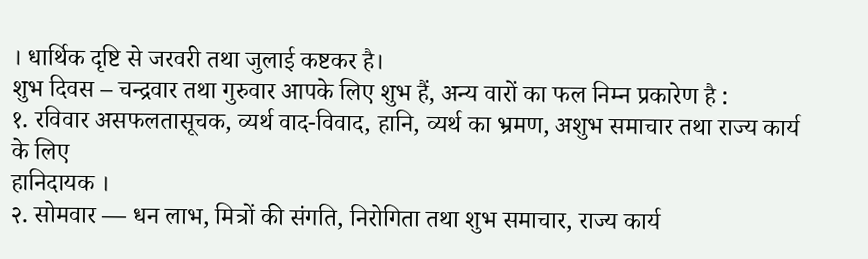। धार्थिक दृष्टि से जरवरी तथा जुलाई कष्टकर है।
शुभ दिवस – चन्द्रवार तथा गुरुवार आपके लिए शुभ हैं, अन्य वारों का फल निम्न प्रकारेण है :
१. रविवार असफलतासूचक, व्यर्थ वाद-विवाद, हानि, व्यर्थ का भ्रमण, अशुभ समाचार तथा राज्य कार्य के लिए
हानिदायक ।
२. सोमवार — धन लाभ, मित्रों की संगति, निरोगिता तथा शुभ समाचार, राज्य कार्य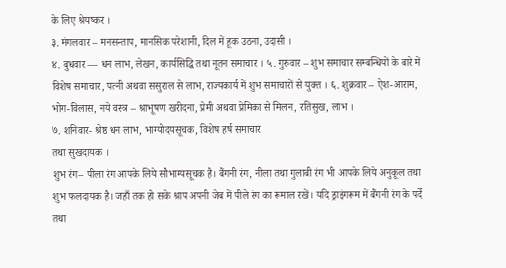के लिए श्रेयष्कर ।
३. मंगलवार – मनसन्ताप, मानसिक परेशानी, दिल में हूक उठना, उदासी ।
४. बुधवार — धन लाभ, लेखन, कार्यसिद्धि तथा नूतन समाचार । ५. गुरुवार – शुभ समाचार सम्बन्धियों के बारे में विशेष समाचार, पत्नी अथवा ससुराल से लाभ, राज्यकार्य में शुभ समाचारों से युक्त । ६. शुक्रवार – ऐश-आराम, भोग-विलास, नये वस्त्र – श्राभूषण खरीदना, प्रेमी अथवा प्रेमिका से मिलन, रतिसुख, लाभ ।
७. शनिवार- श्रेष्ठ धन लाभ, भाग्योदयसूचक, विशेष हर्ष समाचार
तथा सुखदायक ।
शुभ रंग– पीला रंग आपके लिये सौभाग्यसूचक है। बैंगनी रंग, नीला तथा गुलाबी रंग भी आपके लिये अनुकूल तथा शुभ फलदायक है। जहाँ तक हो सके श्राप अपनी जेब में पीले रंग का रूमाल रखें। यदि ड्राइंगरूम में बैंगनी रंग के पर्दे तथा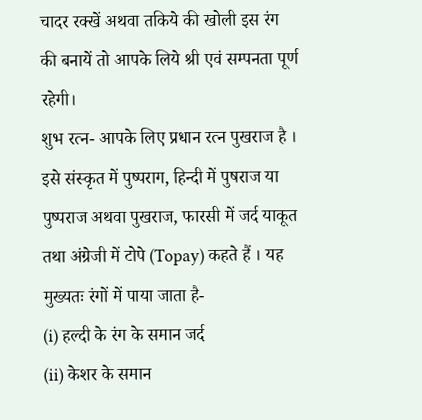चादर रक्खें अथवा तकिये की खोली इस रंग की बनायें तो आपके लिये श्री एवं सम्पनता पूर्ण रहेगी।
शुभ रत्न- आपके लिए प्रधान रत्न पुखराज है । इसे संस्कृत में पुष्पराग, हिन्दी में पुषराज या पुष्पराज अथवा पुखराज, फारसी में जर्द याकूत तथा अंग्रेजी में टोपे (Topay) कहते हैं । यह मुख्यतः रंगों में पाया जाता है-
(i) हल्दी के रंग के समान जर्द
(ii) केशर के समान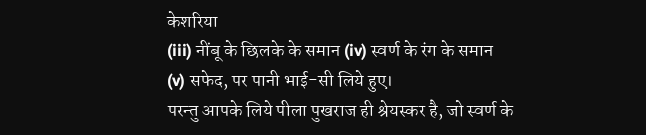केशरिया
(iii) नींबू के छिलके के समान (iv) स्वर्ण के रंग के समान
(v) सफेद, पर पानी भाई-सी लिये हुए।
परन्तु आपके लिये पीला पुखराज ही श्रेयस्कर है, जो स्वर्ण के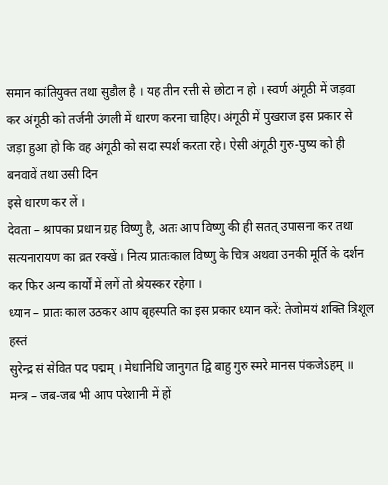समान कांतियुक्त तथा सुडौल है । यह तीन रत्ती से छोटा न हो । स्वर्ण अंगूठी में जड़वा कर अंगूठी को तर्जनी उंगली में धारण करना चाहिए। अंगूठी में पुखराज इस प्रकार से जड़ा हुआ हो कि वह अंगूठी को सदा स्पर्श करता रहे। ऐसी अंगूठी गुरु-पुष्य को ही बनवावें तथा उसी दिन
इसे धारण कर लें ।
देवता – श्रापका प्रधान ग्रह विष्णु है, अतः आप विष्णु की ही सतत् उपासना कर तथा सत्यनारायण का व्रत रक्खें । नित्य प्रातःकाल विष्णु के चित्र अथवा उनकी मूर्ति के दर्शन कर फिर अन्य कार्यों में लगें तो श्रेयस्कर रहेगा ।
ध्यान – प्रातः काल उठकर आप बृहस्पति का इस प्रकार ध्यान करें: तेजोमयं शक्ति त्रिशूल हस्तं
सुरेन्द्र सं सेवित पद पद्मम् । मेधानिधि जानुगत द्वि बाहु गुरु स्मरे मानस पंकजेऽहम् ॥
मन्त्र – जब-जब भी आप परेशानी में हों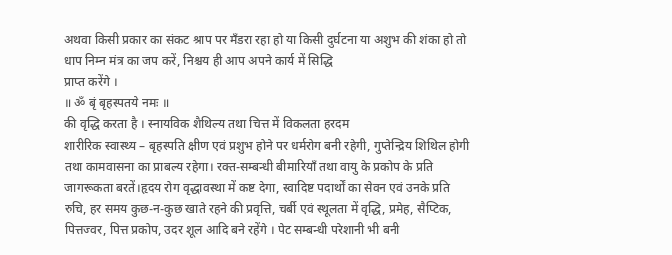अथवा किसी प्रकार का संकट श्राप पर मँडरा रहा हो या किसी दुर्घटना या अशुभ की शंका हो तो धाप निम्न मंत्र का जप करें, निश्चय ही आप अपने कार्य में सिद्धि
प्राप्त करेंगे ।
॥ ॐ बृं बृहस्पतये नमः ॥
की वृद्धि करता है । स्नायविक शैथिल्य तथा चित्त में विकलता हरदम
शारीरिक स्वास्थ्य – बृहस्पति क्षीण एवं प्रशुभ होने पर धर्मरोग बनी रहेगी, गुप्तेन्द्रिय शिथिल होगी तथा कामवासना का प्राबल्य रहेगा। रक्त-सम्बन्धी बीमारियाँ तथा वायु के प्रकोप के प्रति जागरूकता बरतें।हृदय रोग वृद्धावस्था में कष्ट देगा, स्वादिष्ट पदार्थों का सेवन एवं उनके प्रति रुचि, हर समय कुछ-न-कुछ खाते रहने की प्रवृत्ति, चर्बी एवं स्थूलता में वृद्धि, प्रमेह, सैप्टिक, पित्तज्वर, पित्त प्रकोप, उदर शूल आदि बने रहेंगे । पेट सम्बन्धी परेशानी भी बनी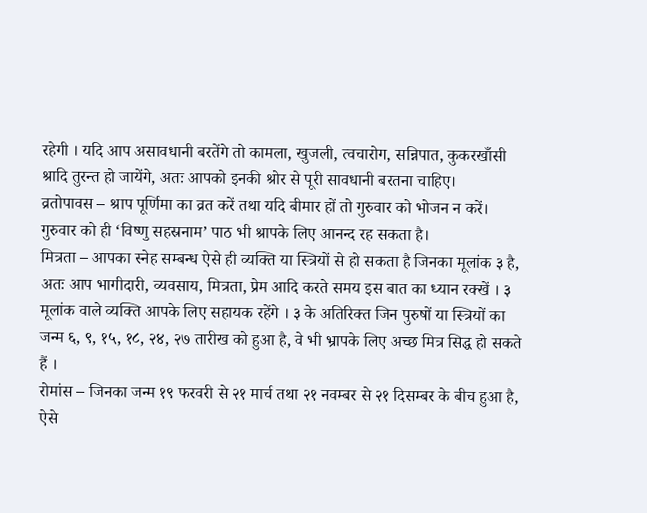रहेगी । यदि आप असावधानी बरतेंगे तो कामला, खुजली, त्वचारोग, सन्निपात, कुकरखाँसी श्रादि तुरन्त हो जायेंगे, अतः आपको इनकी श्रोर से पूरी सावधानी बरतना चाहिए।
व्रतोपावस – श्राप पूर्णिमा का व्रत करें तथा यदि बीमार हों तो गुरुवार को भोजन न करें। गुरुवार को ही ‘विष्णु सहस्रनाम’ पाठ भी श्रापके लिए आनन्द रह सकता है।
मित्रता – आपका स्नेह सम्बन्ध ऐसे ही व्यक्ति या स्त्रियों से हो सकता है जिनका मूलांक ३ है, अतः आप भागीदारी, व्यवसाय, मित्रता, प्रेम आदि करते समय इस बात का ध्यान रक्खें । ३ मूलांक वाले व्यक्ति आपके लिए सहायक रहेंगे । ३ के अतिरिक्त जिन पुरुषों या स्त्रियों का जन्म ६, ९, १५, १८, २४, २७ तारीख को हुआ है, वे भी भ्रापके लिए अच्छ मित्र सिद्ध हो सकते हैं ।
रोमांस – जिनका जन्म १९ फरवरी से २१ मार्च तथा २१ नवम्बर से २१ दिसम्बर के बीच हुआ है, ऐसे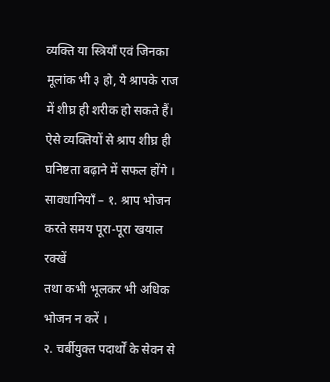व्यक्ति या स्त्रियाँ एवं जिनका मूलांक भी ३ हो, ये श्रापके राज में शीघ्र ही शरीक हो सकते हैं। ऐसे व्यक्तियों से श्राप शीघ्र ही घनिष्टता बढ़ाने में सफल होंगे ।
सावधानियाँ – १. श्राप भोजन करते समय पूरा-पूरा खयाल रक्खें
तथा कभी भूलकर भी अधिक भोजन न करें ।
२. चर्बीयुक्त पदार्थों के सेवन से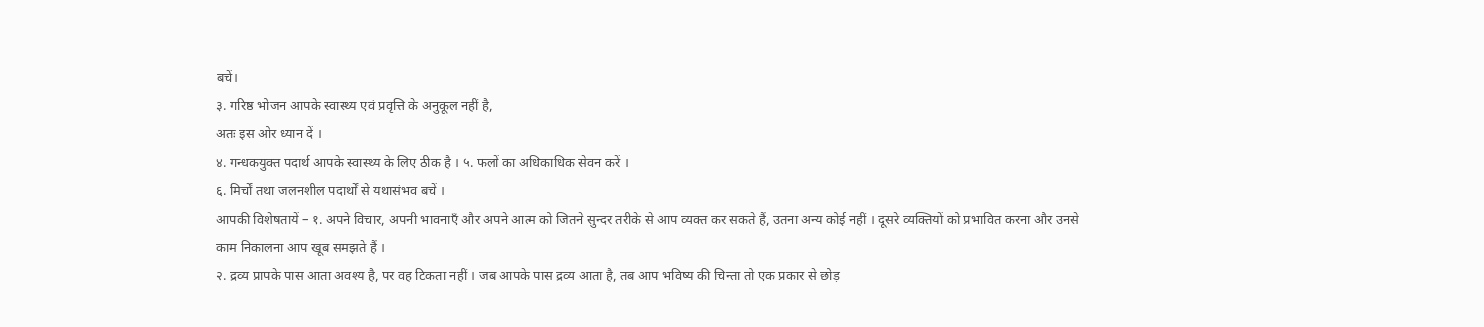बचें।
३. गरिष्ठ भोजन आपके स्वास्थ्य एवं प्रवृत्ति के अनुकूल नहीं है,
अतः इस ओर ध्यान दें ।
४. गन्धकयुक्त पदार्थ आपके स्वास्थ्य के लिए ठीक है । ५. फलों का अधिकाधिक सेवन करें ।
६. मिर्चों तथा जलनशील पदार्थों से यथासंभव बचें ।
आपकी विशेषतायें – १. अपने विचार, अपनी भावनाएँ और अपने आत्म को जितने सुन्दर तरीके से आप व्यक्त कर सकते हैं, उतना अन्य कोई नहीं । दूसरे व्यक्तियों को प्रभावित करना और उनसे काम निकालना आप खूब समझते हैं ।
२. द्रव्य प्रापके पास आता अवश्य है, पर वह टिकता नहीं । जब आपके पास द्रव्य आता है, तब आप भविष्य की चिन्ता तो एक प्रकार से छोड़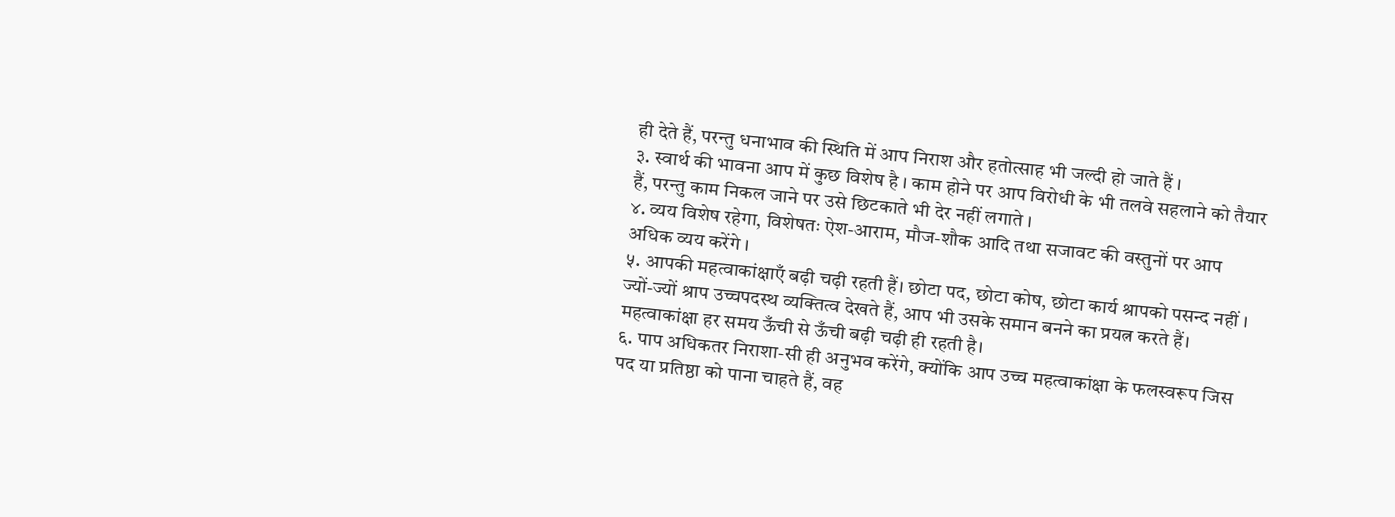ही देते हैं, परन्तु धनाभाव की स्थिति में आप निराश और हतोत्साह भी जल्दी हो जाते हैं ।
३. स्वार्थ की भावना आप में कुछ विशेष है । काम होने पर आप विरोधी के भी तलवे सहलाने को तैयार हैं, परन्तु काम निकल जाने पर उसे छिटकाते भी देर नहीं लगाते ।
४. व्यय विशेष रहेगा, विशेषतः ऐश-आराम, मौज-शौक आदि तथा सजावट की वस्तुनों पर आप अधिक व्यय करेंगे ।
५. आपकी महत्वाकांक्षाएँ बढ़ी चढ़ी रहती हैं। छोटा पद, छोटा कोष, छोटा कार्य श्रापको पसन्द नहीं । ज्यों-ज्यों श्राप उच्चपदस्थ व्यक्तित्व देखते हैं, आप भी उसके समान बनने का प्रयत्न करते हैं। महत्वाकांक्षा हर समय ऊँची से ऊँची बढ़ी चढ़ी ही रहती है।
६. पाप अधिकतर निराशा-सी ही अनुभव करेंगे, क्योंकि आप उच्च महत्वाकांक्षा के फलस्वरूप जिस पद या प्रतिष्ठा को पाना चाहते हैं, वह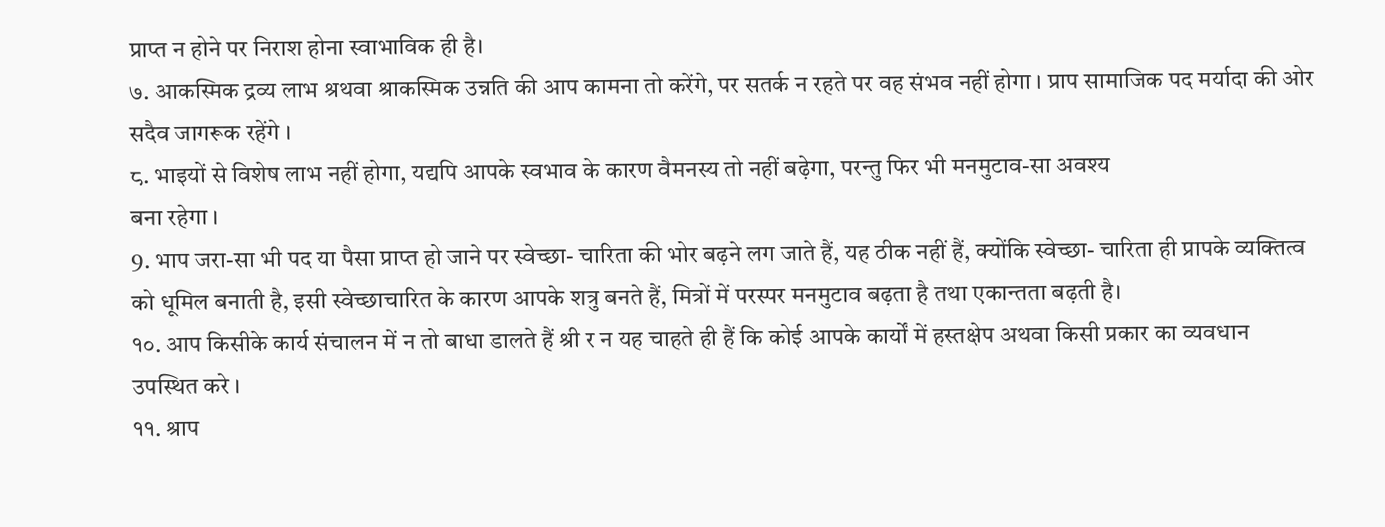प्राप्त न होने पर निराश होना स्वाभाविक ही है।
७. आकस्मिक द्रव्य लाभ श्रथवा श्राकस्मिक उन्नति की आप कामना तो करेंगे, पर सतर्क न रहते पर वह संभव नहीं होगा । प्राप सामाजिक पद मर्यादा की ओर सदैव जागरूक रहेंगे ।
८. भाइयों से विशेष लाभ नहीं होगा, यद्यपि आपके स्वभाव के कारण वैमनस्य तो नहीं बढ़ेगा, परन्तु फिर भी मनमुटाव-सा अवश्य
बना रहेगा ।
9. भाप जरा-सा भी पद या पैसा प्राप्त हो जाने पर स्वेच्छा- चारिता की भोर बढ़ने लग जाते हैं, यह ठीक नहीं हैं, क्योंकि स्वेच्छा- चारिता ही प्रापके व्यक्तित्व को धूमिल बनाती है, इसी स्वेच्छाचारित के कारण आपके शत्रु बनते हैं, मित्रों में परस्पर मनमुटाव बढ़ता है तथा एकान्तता बढ़ती है।
१०. आप किसीके कार्य संचालन में न तो बाधा डालते हैं श्री र न यह चाहते ही हैं कि कोई आपके कार्यों में हस्तक्षेप अथवा किसी प्रकार का व्यवधान उपस्थित करे ।
११. श्राप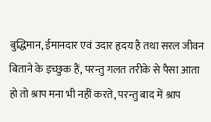बुद्धिमान, ईमानदार एवं उदार हृदय है तथा सरल जीवन बिताने के इच्छुक हैं, परन्तु गलत तरीके से पैसा आता हो तो श्राप मना भी नहीं करते, परन्तु बाद में श्राप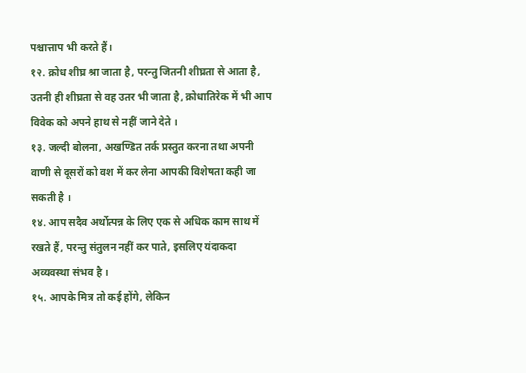पश्चात्ताप भी करते हैं।
१२. क्रोध शीघ्र श्रा जाता है, परन्तु जितनी शीघ्रता से आता है, उतनी ही शीघ्रता से वह उतर भी जाता है, क्रोधातिरेक में भी आप विवेक को अपने हाथ से नहीं जाने देते ।
१३. जल्दी बोलना, अखण्डित तर्क प्रस्तुत करना तथा अपनी वाणी से दूसरों को वश में कर लेना आपकी विशेषता कही जा सकती है ।
१४. आप सदैव अर्थोत्पन्न के लिए एक से अधिक काम साथ में रखते हैं, परन्तु संतुलन नहीं कर पाते, इसलिए यंदाकदा अव्यवस्था संभव है ।
१५. आपके मित्र तो कई होंगे, लेकिन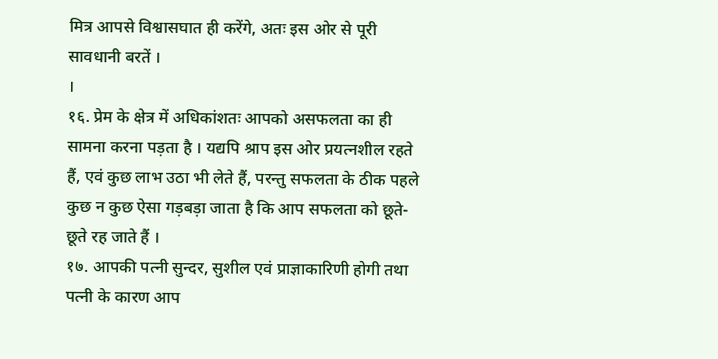मित्र आपसे विश्वासघात ही करेंगे, अतः इस ओर से पूरी सावधानी बरतें ।
।
१६. प्रेम के क्षेत्र में अधिकांशतः आपको असफलता का ही सामना करना पड़ता है । यद्यपि श्राप इस ओर प्रयत्नशील रहते हैं, एवं कुछ लाभ उठा भी लेते हैं, परन्तु सफलता के ठीक पहले कुछ न कुछ ऐसा गड़बड़ा जाता है कि आप सफलता को छूते-छूते रह जाते हैं ।
१७. आपकी पत्नी सुन्दर, सुशील एवं प्राज्ञाकारिणी होगी तथा पत्नी के कारण आप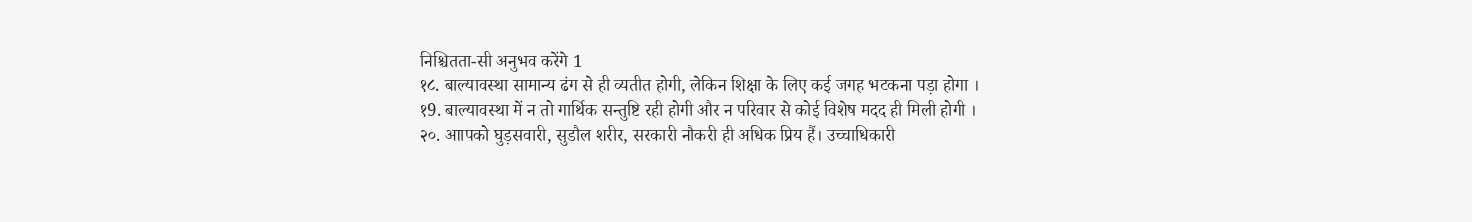निश्चितता-सी अनुभव करेंगे 1
१८. बाल्यावस्था सामान्य ढंग से ही व्यतीत होगी, लेकिन शिक्षा के लिए कई जगह भटकना पड़ा होगा ।
१9. बाल्यावस्था में न तो गार्थिक सन्तुष्टि रही होगी और न परिवार से कोई विशेष मदद ही मिली होगी ।
२०. आापको घुड़सवारी, सुडौल शरीर, सरकारी नौकरी ही अधिक प्रिय हैं। उच्चाधिकारी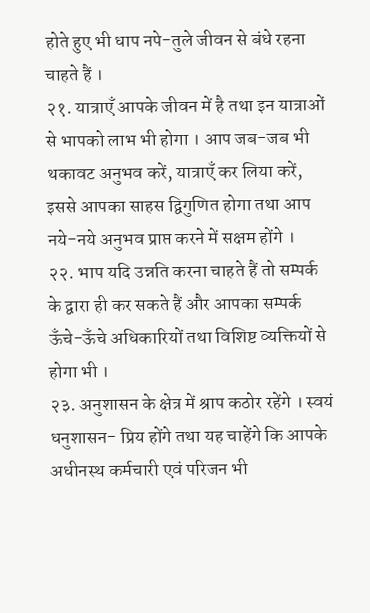होते हुए भी धाप नपे-तुले जीवन से बंधे रहना चाहते हैं ।
२१. यात्राएँ आपके जीवन में है तथा इन यात्राओं से भापको लाभ भी होगा । आप जब-जब भी थकावट अनुभव करें, यात्राएँ कर लिया करें, इससे आपका साहस द्विगुणित होगा तथा आप नये-नये अनुभव प्राप्त करने में सक्षम होंगे ।
२२. भाप यदि उन्नति करना चाहते हैं तो सम्पर्क के द्वारा ही कर सकते हैं और आपका सम्पर्क ऊँचे-ऊँचे अधिकारियों तथा विशिष्ट व्यक्तियों से होगा भी ।
२३. अनुशासन के क्षेत्र में श्राप कठोर रहेंगे । स्वयं धनुशासन- प्रिय होंगे तथा यह चाहेंगे कि आपके अधीनस्थ कर्मचारी एवं परिजन भी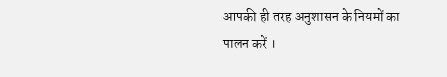आपकी ही तरह अनुशासन के नियमों का पालन करें ।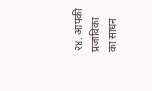२४. आपकी प्रजाविका का साधन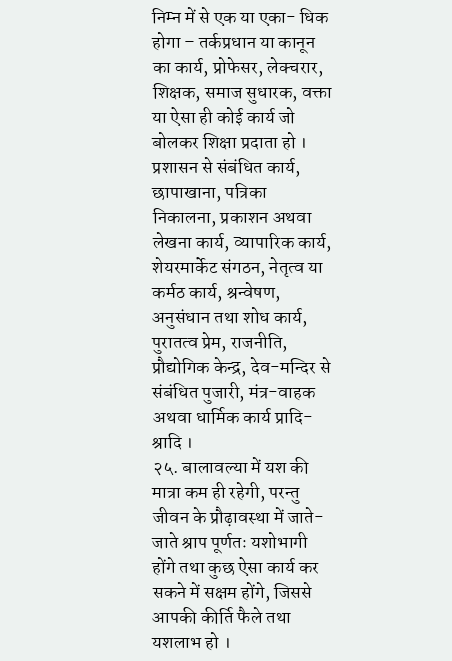निम्न में से एक या एका- धिक होगा – तर्कप्रधान या कानून का कार्य, प्रोफेसर, लेक्चरार, शिक्षक, समाज सुधारक, वक्ता या ऐसा ही कोई कार्य जो बोलकर शिक्षा प्रदाता हो । प्रशासन से संबंधित कार्य, छापाखाना, पत्रिका निकालना, प्रकाशन अथवा लेखना कार्य, व्यापारिक कार्य, शेयरमार्केट संगठन, नेतृत्व या कर्मठ कार्य, श्रन्वेषण, अनुसंधान तथा शोध कार्य, पुरातत्व प्रेम, राजनीति, प्रौद्योगिक केन्द्र, देव-मन्दिर से संबंधित पुजारी, मंत्र-वाहक अथवा धार्मिक कार्य प्रादि-श्रादि ।
२५. बालावल्या में यश की मात्रा कम ही रहेगी, परन्तु जीवन के प्रौढ़ावस्था में जाते-जाते श्राप पूर्णतः यशोभागी होंगे तथा कुछ ऐसा कार्य कर सकने में सक्षम होंगे, जिससे आपकी कीर्ति फैले तथा
यशलाभ हो ।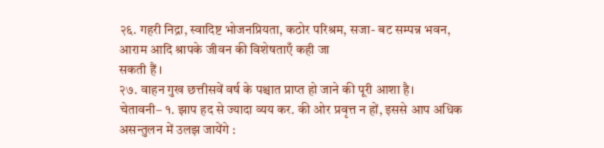२६. गहरी निद्रा, स्वादिष्ट भोजनप्रियता, कठोर परिश्रम, सजा- बट सम्पन्न भवन, आराम आदि श्रापके जीवन की विशेषताएँ कही जा
सकती हैं ।
२७. वाहन गुख छत्तीसवें वर्ष के पश्चात प्राप्त हो जाने की पूरी आशा है।
चेतावनी– १. झाप हद से ज्यादा व्यय कर. की ओर प्रवृत्त न हों, इससे आप अधिक असन्तुलन में उलझ जायेंगे :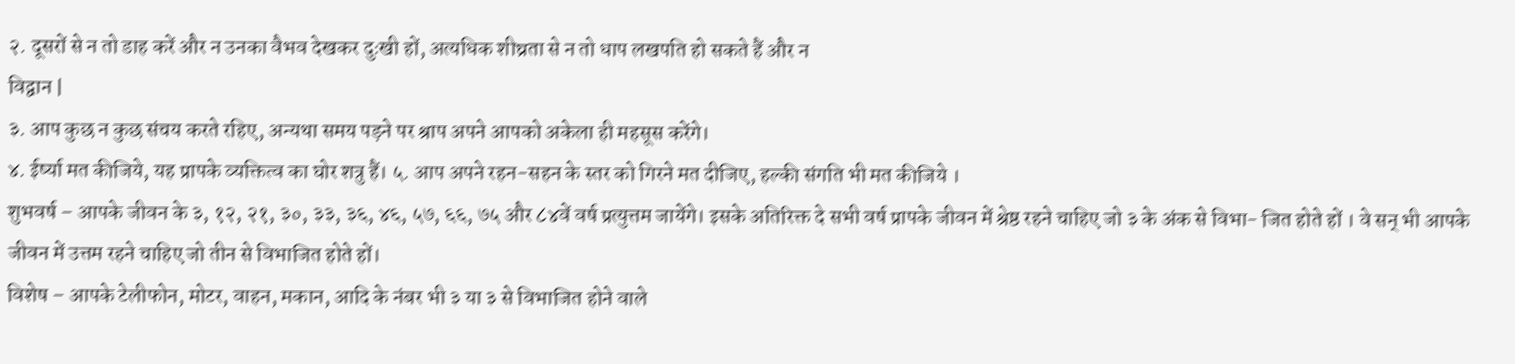२. दूसरों से न तो डाह करें और न उनका वैभव देखकर दुःखी हों, अत्यधिक शीघ्रता से न तो धाप लखपति हो सकते हैं और न
विद्वान |
३. आप कुछ न कुछ संचय करते रहिए, अन्यथा समय पड़ने पर श्राप अपने आपको अकेला ही महसूस करेंगे।
४. ईर्ष्या मत कीजिये, यह प्रापके व्यक्तित्व का घोर शत्रु हैं। ५. आप अपने रहन-सहन के स्तर को गिरने मत दीजिए, हल्की संगति भी मत कीजिये ।
शुभवर्ष – आपके जीवन के ३, १२, २१, ३०, ३३, ३६, ४६, ५७, ६६, ७५ और ८४वें वर्ष प्रत्युत्तम जायेंगे। इसके अतिरिक्त दे सभी वर्ष प्रापके जीवन में श्रेष्ठ रहने चाहिए जो ३ के अंक से विभा- जित होते हों । वे सन् भी आपके जीवन में उत्तम रहने चाहिए जो तीन से विभाजित होते हों।
विशेष – आपके टेलीफोन, मोटर, वाहन, मकान, आदि के नंबर भी ३ या ३ से विभाजित होने वाले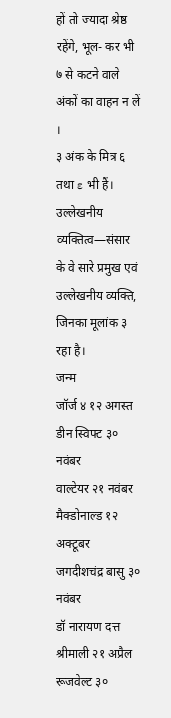हों तो ज्यादा श्रेष्ठ रहेंगे, भूल- कर भी ७ से कटने वाले अंकों का वाहन न लें ।
३ अंक के मित्र ६ तथा ε भी हैं।
उल्लेखनीय व्यक्तित्व—संसार के वे सारे प्रमुख एवं उल्लेखनीय व्यक्ति, जिनका मूलांक ३ रहा है।
जन्म
जॉर्ज ४ १२ अगस्त
डीन स्विफ्ट ३० नवंबर
वाल्टेयर २१ नवंबर
मैक्डोनाल्ड १२ अक्टूबर
जगदीशचंद्र बासु ३० नवंबर
डॉ नारायण दत्त श्रीमाली २१ अप्रैल
रूजवेल्ट ३०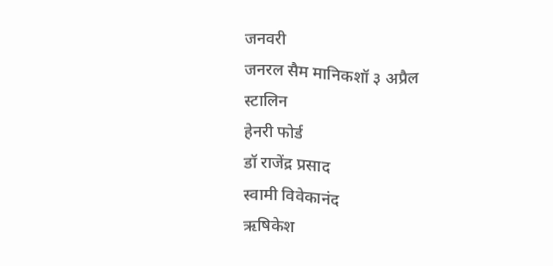जनवरी
जनरल सैम मानिकशॉ ३ अप्रैल
स्टालिन
हेनरी फोर्ड
डॉ राजेंद्र प्रसाद
स्वामी विवेकानंद
ऋषिकेश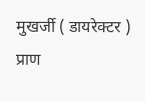मुखर्जी ( डायरेक्टर )
प्राण